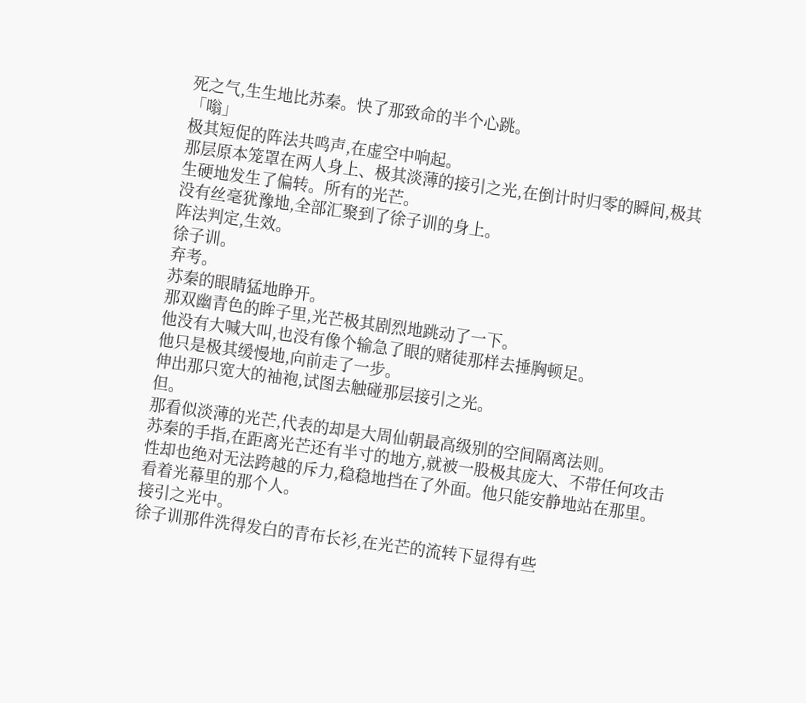死之气,生生地比苏秦。快了那致命的半个心跳。
「嗡」
极其短促的阵法共鸣声,在虚空中响起。
那层原本笼罩在两人身上、极其淡薄的接引之光,在倒计时归零的瞬间,极其生硬地发生了偏转。所有的光芒。
没有丝毫犹豫地,全部汇聚到了徐子训的身上。
阵法判定,生效。
徐子训。
弃考。
苏秦的眼睛猛地睁开。
那双幽青色的眸子里,光芒极其剧烈地跳动了一下。
他没有大喊大叫,也没有像个输急了眼的赌徒那样去捶胸顿足。
他只是极其缓慢地,向前走了一步。
伸出那只宽大的袖袍,试图去触碰那层接引之光。
但。
那看似淡薄的光芒,代表的却是大周仙朝最高级别的空间隔离法则。
苏秦的手指,在距离光芒还有半寸的地方,就被一股极其庞大、不带任何攻击性却也绝对无法跨越的斥力,稳稳地挡在了外面。他只能安静地站在那里。
看着光幕里的那个人。
接引之光中。
徐子训那件洗得发白的青布长衫,在光芒的流转下显得有些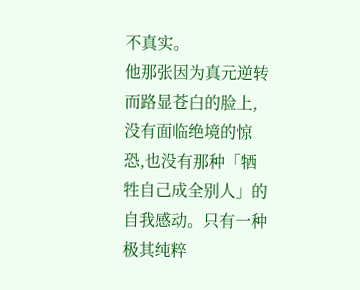不真实。
他那张因为真元逆转而路显苍白的脸上,没有面临绝境的惊恐,也没有那种「牺牲自己成全别人」的自我感动。只有一种极其纯粹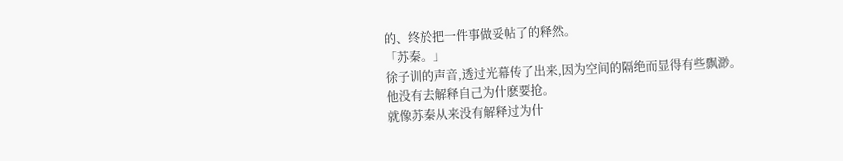的、终於把一件事做妥帖了的释然。
「苏秦。」
徐子训的声音,透过光幕传了出来,因为空间的隔绝而显得有些飘渺。
他没有去解释自己为什麽要抢。
就像苏秦从来没有解释过为什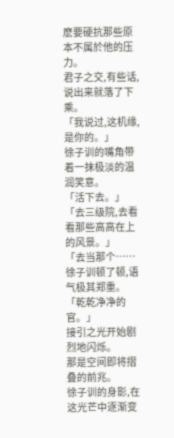麽要硬抗那些原本不属於他的压力。
君子之交,有些话,说出来就落了下乘。
「我说过,这机缘,是你的。」
徐子训的嘴角带着一抹极淡的温润笑意。
「活下去。」
「去三级院,去看看那些高高在上的风景。」
「去当那个……
徐子训顿了顿,语气极其郑重。
「乾乾净净的官。」
接引之光开始剧烈地闪烁。
那是空间即将摺叠的前兆。
徐子训的身影,在这光芒中逐渐变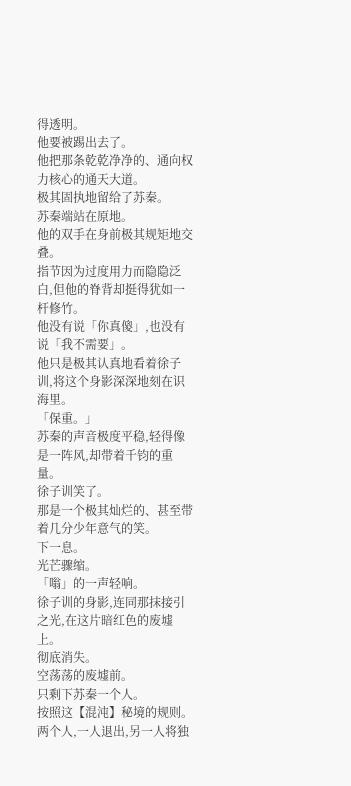得透明。
他要被踢出去了。
他把那条乾乾净净的、通向权力核心的通天大道。
极其固执地留给了苏秦。
苏秦端站在原地。
他的双手在身前极其规矩地交叠。
指节因为过度用力而隐隐泛白,但他的脊背却挺得犹如一杆修竹。
他没有说「你真傻」,也没有说「我不需要」。
他只是极其认真地看着徐子训,将这个身影深深地刻在识海里。
「保重。」
苏秦的声音极度平稳,轻得像是一阵风,却带着千钧的重量。
徐子训笑了。
那是一个极其灿烂的、甚至带着几分少年意气的笑。
下一息。
光芒骤缩。
「嗡」的一声轻响。
徐子训的身影,连同那抹接引之光,在这片暗红色的废墟上。
彻底消失。
空荡荡的废墟前。
只剩下苏秦一个人。
按照这【混沌】秘境的规则。
两个人,一人退出,另一人将独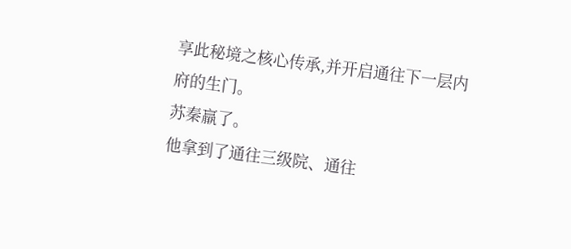享此秘境之核心传承,并开启通往下一层内府的生门。
苏秦羸了。
他拿到了通往三级院、通往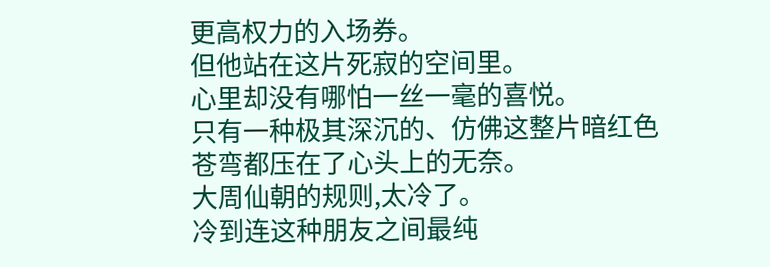更高权力的入场券。
但他站在这片死寂的空间里。
心里却没有哪怕一丝一毫的喜悦。
只有一种极其深沉的、仿佛这整片暗红色苍弯都压在了心头上的无奈。
大周仙朝的规则,太冷了。
冷到连这种朋友之间最纯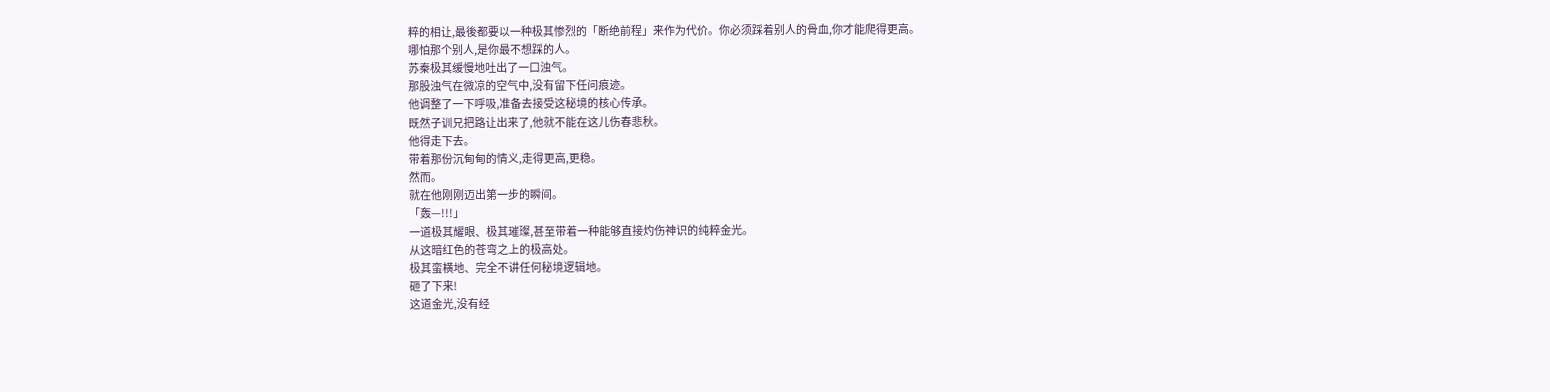粹的相让,最後都要以一种极其惨烈的「断绝前程」来作为代价。你必须踩着别人的骨血,你才能爬得更高。
哪怕那个别人,是你最不想踩的人。
苏秦极其缓慢地吐出了一口浊气。
那股浊气在微凉的空气中,没有留下任问痕迹。
他调整了一下呼吸,准备去接受这秘境的核心传承。
既然子训兄把路让出来了,他就不能在这儿伤春悲秋。
他得走下去。
带着那份沉甸甸的情义,走得更高,更稳。
然而。
就在他刚刚迈出第一步的瞬间。
「轰—!!!」
一道极其耀眼、极其璀璨,甚至带着一种能够直接灼伤神识的纯粹金光。
从这暗红色的苍弯之上的极高处。
极其蛮横地、完全不讲任何秘境逻辑地。
砸了下来!
这道金光,没有经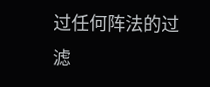过任何阵法的过滤